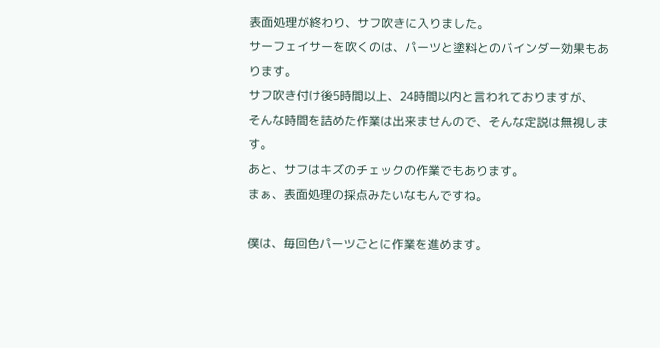表面処理が終わり、サフ吹きに入りました。
サーフェイサーを吹くのは、パーツと塗料とのバインダー効果もあります。
サフ吹き付け後5時間以上、24時間以内と言われておりますが、
そんな時間を詰めた作業は出来ませんので、そんな定説は無視します。
あと、サフはキズのチェックの作業でもあります。
まぁ、表面処理の採点みたいなもんですね。

僕は、毎回色パーツごとに作業を進めます。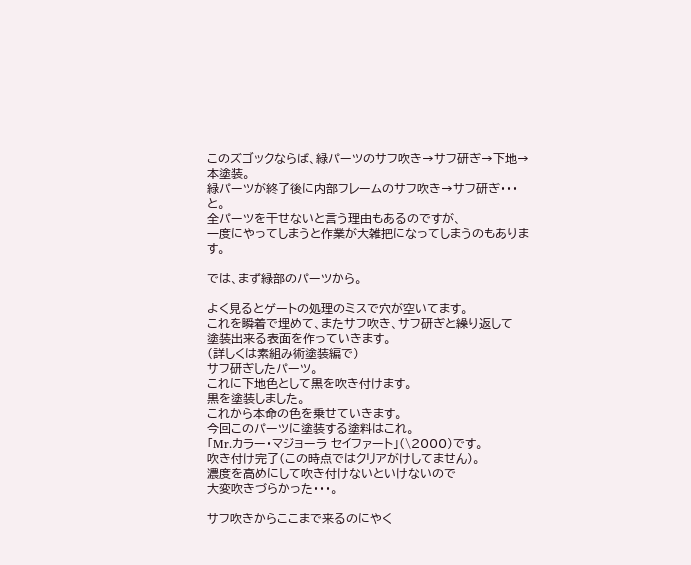このズゴックならば、緑パーツのサフ吹き→サフ研ぎ→下地→本塗装。
緑パーツが終了後に内部フレームのサフ吹き→サフ研ぎ・・・と。
全パーツを干せないと言う理由もあるのですが、
一度にやってしまうと作業が大雑把になってしまうのもあります。

では、まず緑部のパーツから。

よく見るとゲートの処理のミスで穴が空いてます。
これを瞬着で埋めて、またサフ吹き、サフ研ぎと繰り返して
塗装出来る表面を作っていきます。
(詳しくは素組み術塗装編で)
サフ研ぎしたパーツ。
これに下地色として黒を吹き付けます。
黒を塗装しました。
これから本命の色を乗せていきます。
今回このパーツに塗装する塗料はこれ。
「Mr.カラー・マジョーラ セイファート」(\2000)です。
吹き付け完了(この時点ではクリアがけしてません)。
濃度を高めにして吹き付けないといけないので
大変吹きづらかった・・・。

サフ吹きからここまで来るのにやく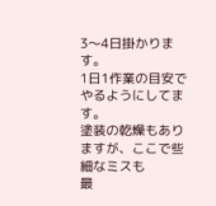3〜4日掛かります。
1日1作業の目安でやるようにしてます。
塗装の乾燥もありますが、ここで些細なミスも
最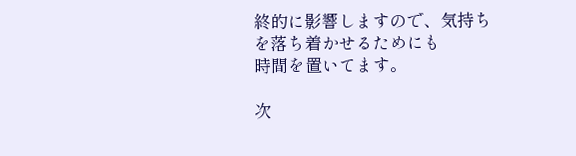終的に影響しますので、気持ちを落ち着かせるためにも
時間を置いてます。

次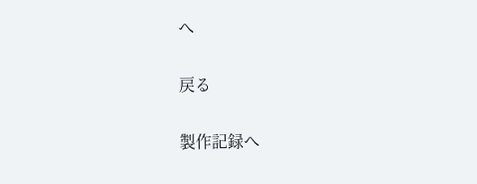へ

戻る

製作記録へ